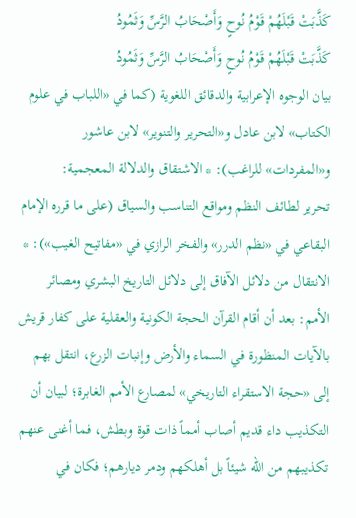كَذَّبَتْ قَبْلَهُمْ قَوْمُ نُوحٍ وَأَصْحَابُ الرَّسِّ وَثَمُودُ
كَذَّبَتْ قَبْلَهُمْ قَوْمُ نُوحٍ وَأَصْحَابُ الرَّسِّ وَثَمُودُ
بيان الوجوه الإعرابية والدقائق اللغوية (كما في «اللباب في علوم الكتاب» لابن عادل و«التحرير والتنوير» لابن عاشور و«المفردات» للراغب): * الاشتقاق والدلالة المعجمية:
تحرير لطائف النظم ومواقع التناسب والسياق (على ما قرره الإمام البقاعي في «نظم الدرر» والفخر الرازي في «مفاتيح الغيب»): * الانتقال من دلائل الآفاق إلى دلائل التاريخ البشري ومصائر الأمم: بعد أن أقام القرآن الحجة الكونية والعقلية على كفار قريش بالآيات المنظورة في السماء والأرض وإنبات الزرع، انتقل بهم إلى «حجة الاستقراء التاريخي» لمصارع الأمم الغابرة؛ لبيان أن التكذيب داء قديم أصاب أمماً ذات قوة وبطش، فما أغنى عنهم تكذيبهم من الله شيئاً بل أهلكهم ودمر ديارهم؛ فكان في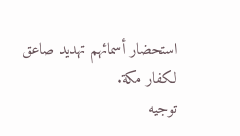استحضار أسمائهم تهديد صاعق لكفار مكة.
توجيه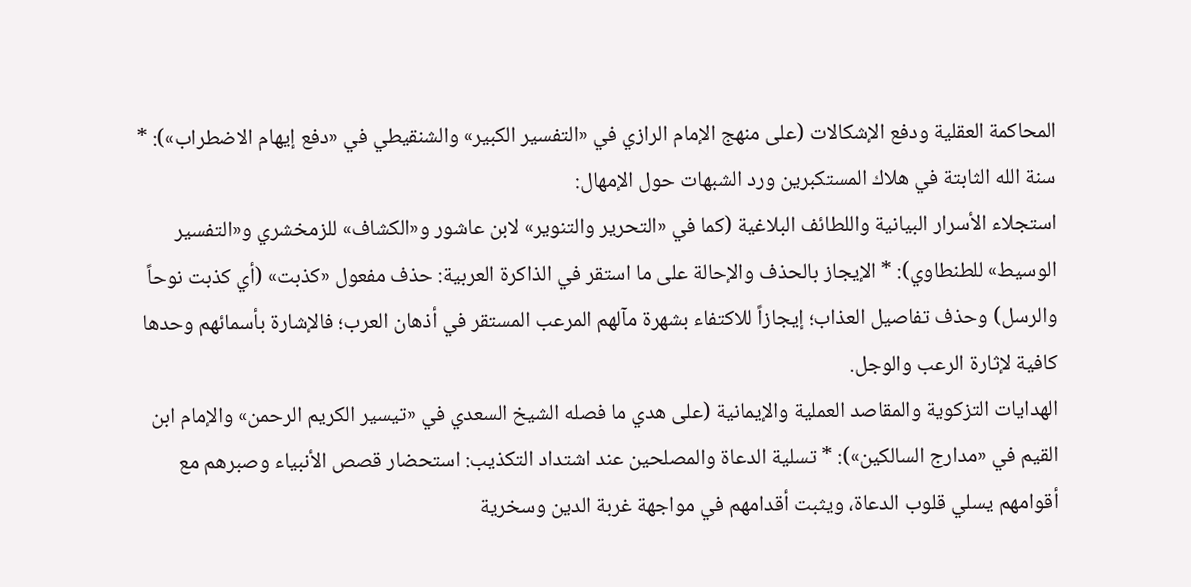المحاكمة العقلية ودفع الإشكالات (على منهج الإمام الرازي في «التفسير الكبير» والشنقيطي في «دفع إيهام الاضطراب»): * سنة الله الثابتة في هلاك المستكبرين ورد الشبهات حول الإمهال:
استجلاء الأسرار البيانية واللطائف البلاغية (كما في «التحرير والتنوير» لابن عاشور و«الكشاف» للزمخشري و«التفسير الوسيط» للطنطاوي): * الإيجاز بالحذف والإحالة على ما استقر في الذاكرة العربية: حذف مفعول «كذبت» (أي كذبت نوحاً والرسل) وحذف تفاصيل العذاب؛ إيجازاً للاكتفاء بشهرة مآلهم المرعب المستقر في أذهان العرب؛ فالإشارة بأسمائهم وحدها كافية لإثارة الرعب والوجل.
الهدايات التزكوية والمقاصد العملية والإيمانية (على هدي ما فصله الشيخ السعدي في «تيسير الكريم الرحمن» والإمام ابن القيم في «مدارج السالكين»): * تسلية الدعاة والمصلحين عند اشتداد التكذيب: استحضار قصص الأنبياء وصبرهم مع أقوامهم يسلي قلوب الدعاة، ويثبت أقدامهم في مواجهة غربة الدين وسخرية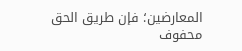المعارضين؛ فإن طريق الحق محفوف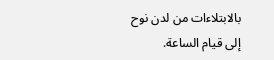بالابتلاءات من لدن نوح إلى قيام الساعة.